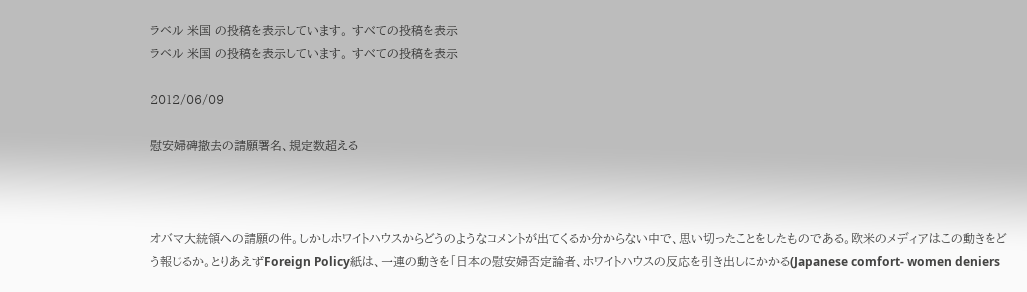ラベル 米国 の投稿を表示しています。 すべての投稿を表示
ラベル 米国 の投稿を表示しています。 すべての投稿を表示

2012/06/09

慰安婦碑撤去の請願署名、規定数超える



オバマ大統領への請願の件。しかしホワイトハウスからどうのようなコメントが出てくるか分からない中で、思い切ったことをしたものである。欧米のメディアはこの動きをどう報じるか。とりあえずForeign Policy紙は、一連の動きを「日本の慰安婦否定論者、ホワイトハウスの反応を引き出しにかかる(Japanese comfort- women deniers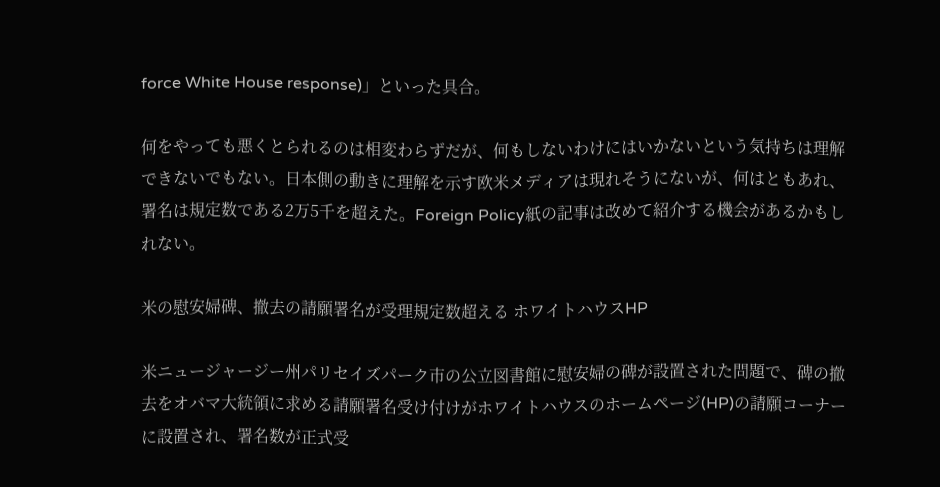force White House response)」といった具合。

何をやっても悪くとられるのは相変わらずだが、何もしないわけにはいかないという気持ちは理解できないでもない。日本側の動きに理解を示す欧米メディアは現れそうにないが、何はともあれ、署名は規定数である2万5千を超えた。Foreign Policy紙の記事は改めて紹介する機会があるかもしれない。

米の慰安婦碑、撤去の請願署名が受理規定数超える ホワイトハウスHP

米ニュージャージー州パリセイズパーク市の公立図書館に慰安婦の碑が設置された問題で、碑の撤去をオバマ大統領に求める請願署名受け付けがホワイトハウスのホームページ(HP)の請願コーナーに設置され、署名数が正式受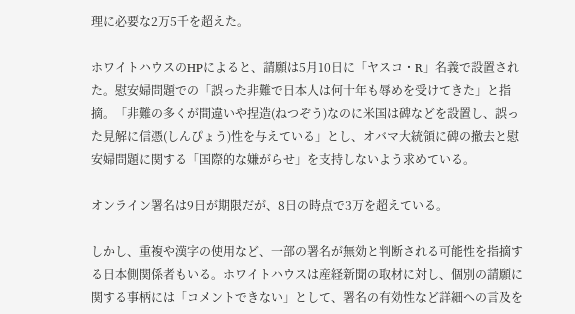理に必要な2万5千を超えた。

ホワイトハウスのHPによると、請願は5月10日に「ヤスコ・R」名義で設置された。慰安婦問題での「誤った非難で日本人は何十年も辱めを受けてきた」と指摘。「非難の多くが間違いや捏造(ねつぞう)なのに米国は碑などを設置し、誤った見解に信憑(しんぴょう)性を与えている」とし、オバマ大統領に碑の撤去と慰安婦問題に関する「国際的な嫌がらせ」を支持しないよう求めている。

オンライン署名は9日が期限だが、8日の時点で3万を超えている。

しかし、重複や漢字の使用など、一部の署名が無効と判断される可能性を指摘する日本側関係者もいる。ホワイトハウスは産経新聞の取材に対し、個別の請願に関する事柄には「コメントできない」として、署名の有効性など詳細への言及を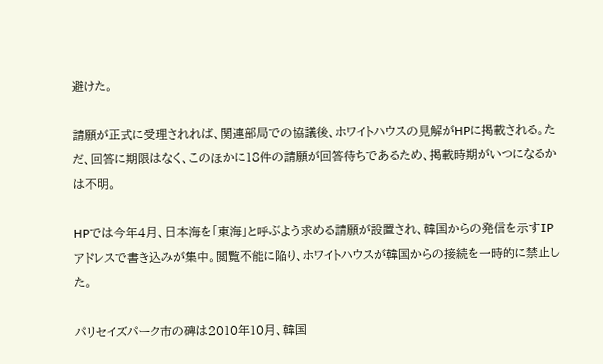避けた。

請願が正式に受理されれば、関連部局での協議後、ホワイトハウスの見解がHPに掲載される。ただ、回答に期限はなく、このほかに18件の請願が回答待ちであるため、掲載時期がいつになるかは不明。

HPでは今年4月、日本海を「東海」と呼ぶよう求める請願が設置され、韓国からの発信を示すIPアドレスで書き込みが集中。閲覧不能に陥り、ホワイトハウスが韓国からの接続を一時的に禁止した。

パリセイズパーク市の碑は2010年10月、韓国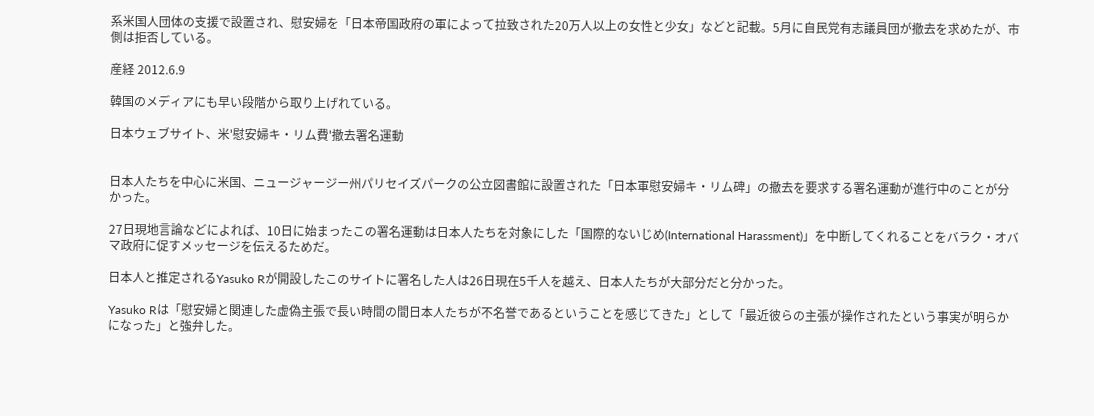系米国人団体の支援で設置され、慰安婦を「日本帝国政府の軍によって拉致された20万人以上の女性と少女」などと記載。5月に自民党有志議員団が撤去を求めたが、市側は拒否している。

産経 2012.6.9

韓国のメディアにも早い段階から取り上げれている。

日本ウェブサイト、米'慰安婦キ・リム費'撤去署名運動


日本人たちを中心に米国、ニュージャージー州パリセイズパークの公立図書館に設置された「日本軍慰安婦キ・リム碑」の撤去を要求する署名運動が進行中のことが分かった。

27日現地言論などによれば、10日に始まったこの署名運動は日本人たちを対象にした「国際的ないじめ(International Harassment)」を中断してくれることをバラク・オバマ政府に促すメッセージを伝えるためだ。

日本人と推定されるYasuko Rが開設したこのサイトに署名した人は26日現在5千人を越え、日本人たちが大部分だと分かった。

Yasuko Rは「慰安婦と関連した虚偽主張で長い時間の間日本人たちが不名誉であるということを感じてきた」として「最近彼らの主張が操作されたという事実が明らかになった」と強弁した。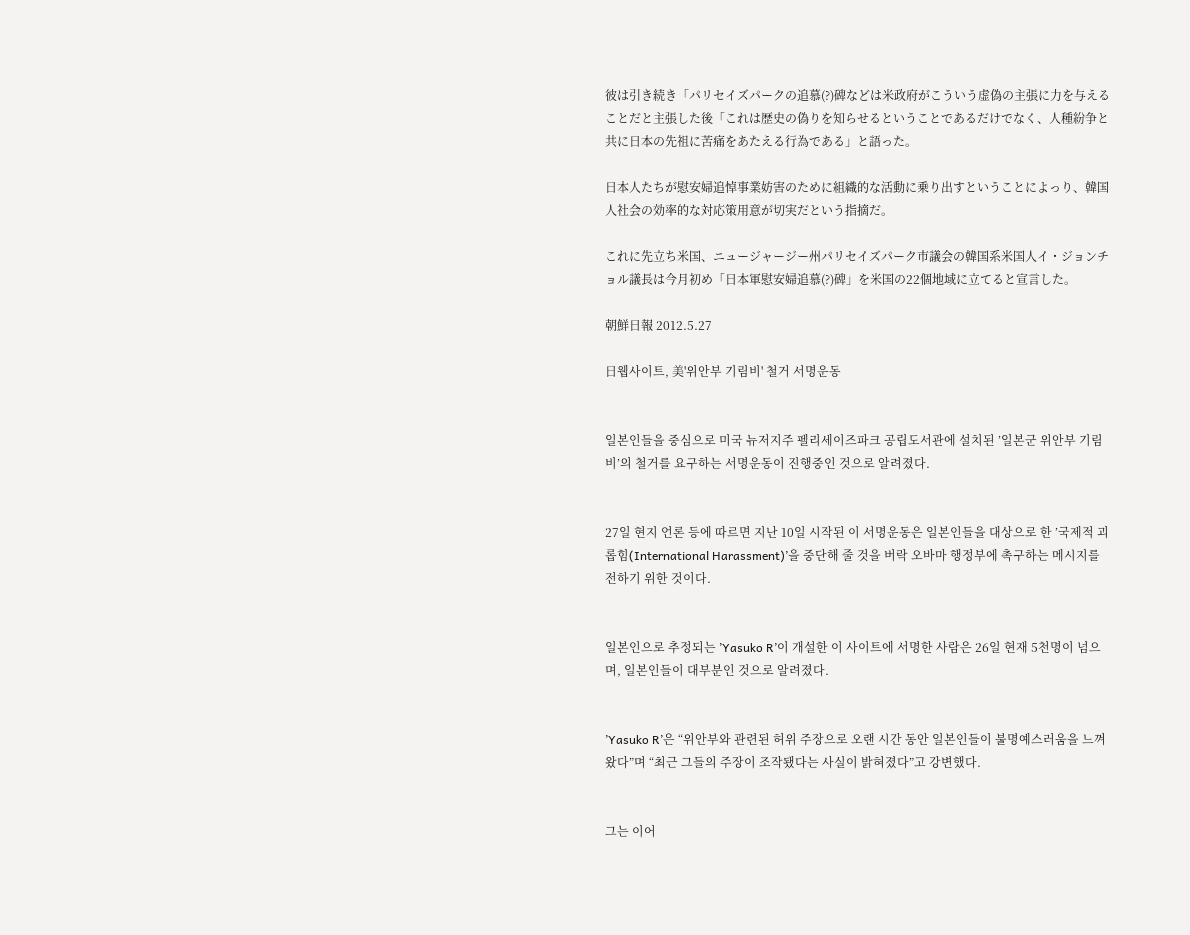彼は引き続き「パリセイズパークの追慕(?)碑などは米政府がこういう虚偽の主張に力を与えることだと主張した後「これは歴史の偽りを知らせるということであるだけでなく、人種紛争と共に日本の先祖に苦痛をあたえる行為である」と語った。

日本人たちが慰安婦追悼事業妨害のために組織的な活動に乗り出すということによっり、韓国人社会の効率的な対応策用意が切実だという指摘だ。

これに先立ち米国、ニュージャージー州パリセイズパーク市議会の韓国系米国人イ・ジョンチョル議長は今月初め「日本軍慰安婦追慕(?)碑」を米国の22個地域に立てると宣言した。

朝鮮日報 2012.5.27

日웹사이트, 美'위안부 기림비' 철거 서명운동


일본인들을 중심으로 미국 뉴저지주 펠리세이즈파크 공립도서관에 설치된 ’일본군 위안부 기림비’의 철거를 요구하는 서명운동이 진행중인 것으로 알려졌다.


27일 현지 언론 등에 따르면 지난 10일 시작된 이 서명운동은 일본인들을 대상으로 한 ’국제적 괴롭힘(International Harassment)’을 중단해 줄 것을 버락 오바마 행정부에 촉구하는 메시지를 전하기 위한 것이다.


일본인으로 추정되는 ’Yasuko R’이 개설한 이 사이트에 서명한 사람은 26일 현재 5천명이 넘으며, 일본인들이 대부분인 것으로 알려졌다.


’Yasuko R’은 “위안부와 관련된 허위 주장으로 오랜 시간 동안 일본인들이 불명예스러움을 느껴왔다”며 “최근 그들의 주장이 조작됐다는 사실이 밝혀졌다”고 강변했다.


그는 이어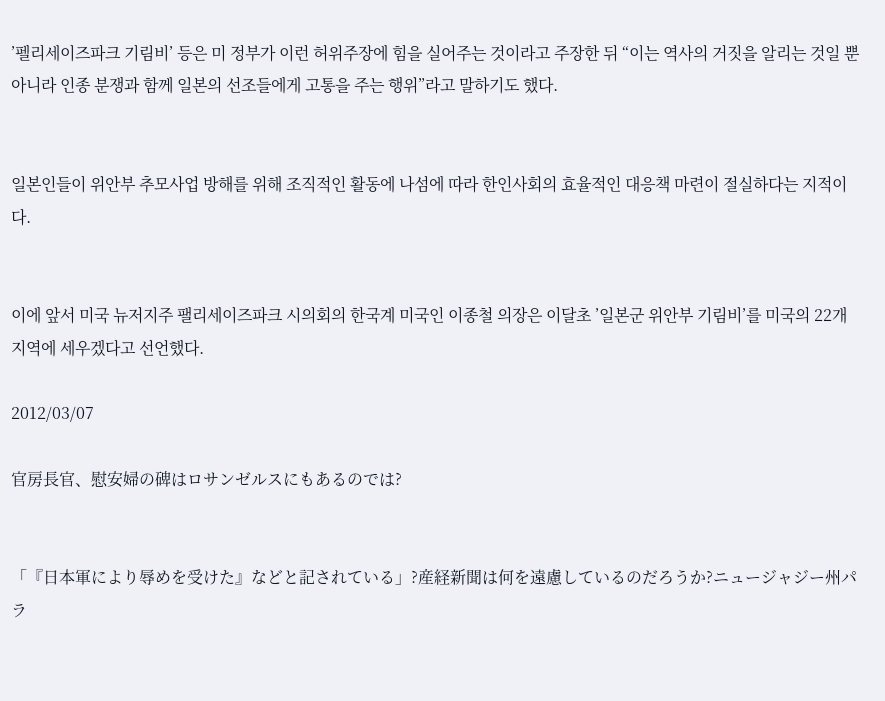’펠리세이즈파크 기림비’ 등은 미 정부가 이런 허위주장에 힘을 실어주는 것이라고 주장한 뒤 “이는 역사의 거짓을 알리는 것일 뿐 아니라 인종 분쟁과 함께 일본의 선조들에게 고통을 주는 행위”라고 말하기도 했다.


일본인들이 위안부 추모사업 방해를 위해 조직적인 활동에 나섬에 따라 한인사회의 효율적인 대응책 마련이 절실하다는 지적이다.


이에 앞서 미국 뉴저지주 팰리세이즈파크 시의회의 한국계 미국인 이종철 의장은 이달초 ’일본군 위안부 기림비’를 미국의 22개 지역에 세우겠다고 선언했다.

2012/03/07

官房長官、慰安婦の碑はロサンゼルスにもあるのでは?


「『日本軍により辱めを受けた』などと記されている」?産経新聞は何を遠慮しているのだろうか?ニュージャジー州パラ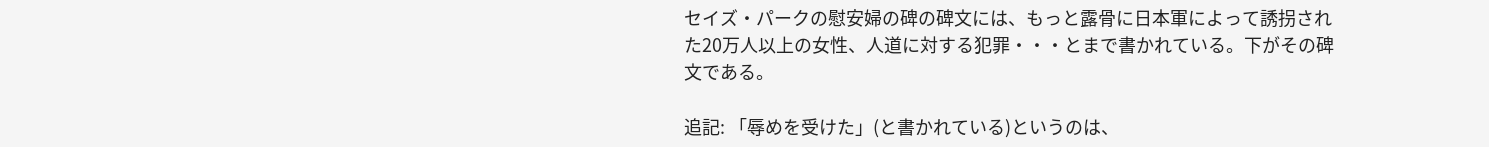セイズ・パークの慰安婦の碑の碑文には、もっと露骨に日本軍によって誘拐された20万人以上の女性、人道に対する犯罪・・・とまで書かれている。下がその碑文である。

追記: 「辱めを受けた」(と書かれている)というのは、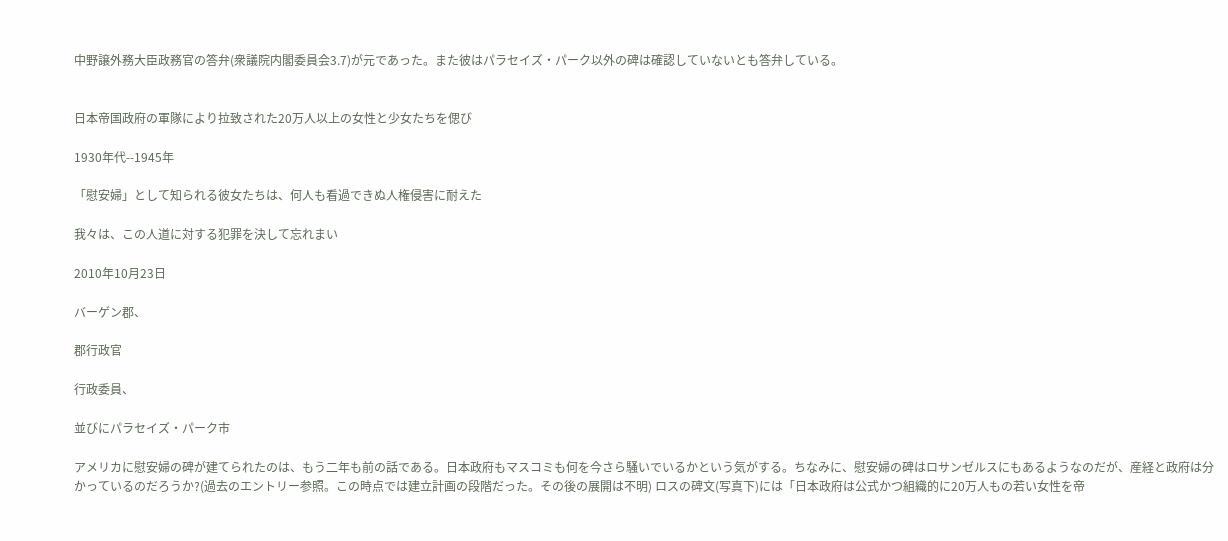中野譲外務大臣政務官の答弁(衆議院内閣委員会3.7)が元であった。また彼はパラセイズ・パーク以外の碑は確認していないとも答弁している。


日本帝国政府の軍隊により拉致された20万人以上の女性と少女たちを偲び

1930年代--1945年

「慰安婦」として知られる彼女たちは、何人も看過できぬ人権侵害に耐えた

我々は、この人道に対する犯罪を決して忘れまい

2010年10月23日

バーゲン郡、

郡行政官

行政委員、

並びにパラセイズ・パーク市

アメリカに慰安婦の碑が建てられたのは、もう二年も前の話である。日本政府もマスコミも何を今さら騒いでいるかという気がする。ちなみに、慰安婦の碑はロサンゼルスにもあるようなのだが、産経と政府は分かっているのだろうか?(過去のエントリー参照。この時点では建立計画の段階だった。その後の展開は不明) ロスの碑文(写真下)には「日本政府は公式かつ組織的に20万人もの若い女性を帝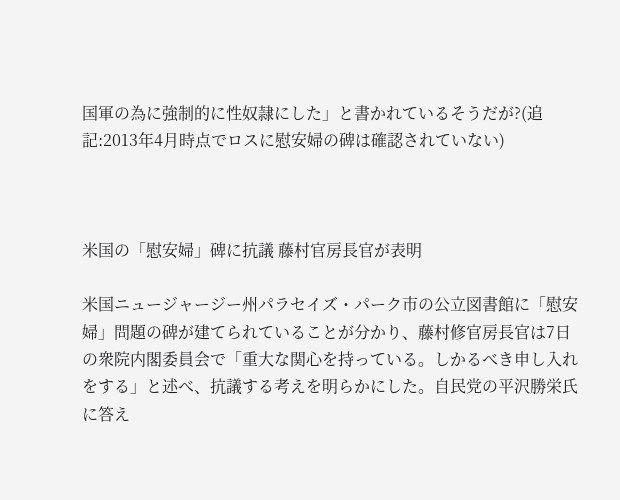国軍の為に強制的に性奴隷にした」と書かれているそうだが?(追記:2013年4月時点でロスに慰安婦の碑は確認されていない)



米国の「慰安婦」碑に抗議 藤村官房長官が表明

米国ニュージャージー州パラセイズ・パーク市の公立図書館に「慰安婦」問題の碑が建てられていることが分かり、藤村修官房長官は7日の衆院内閣委員会で「重大な関心を持っている。しかるべき申し入れをする」と述べ、抗議する考えを明らかにした。自民党の平沢勝栄氏に答え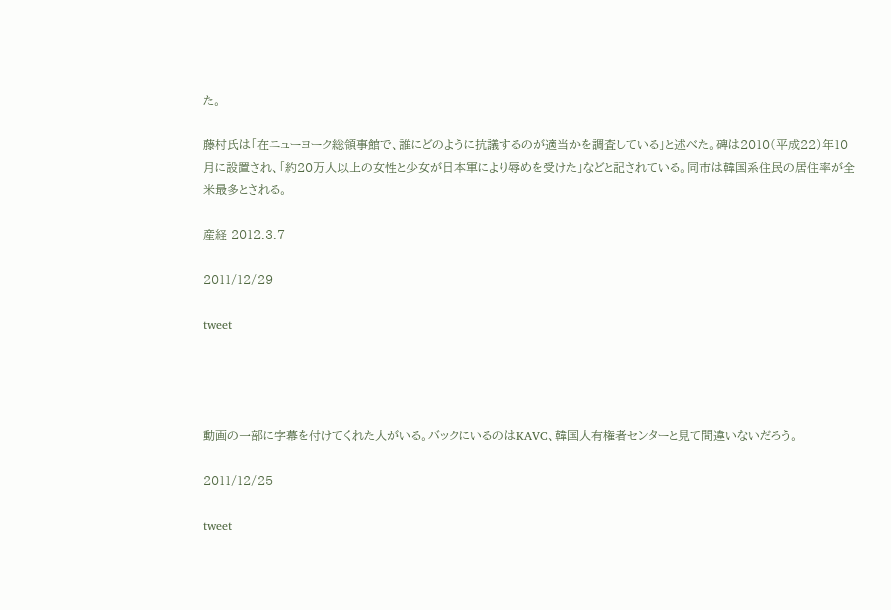た。

藤村氏は「在ニューヨーク総領事館で、誰にどのように抗議するのが適当かを調査している」と述べた。碑は2010(平成22)年10月に設置され、「約20万人以上の女性と少女が日本軍により辱めを受けた」などと記されている。同市は韓国系住民の居住率が全米最多とされる。

産経 2012.3.7

2011/12/29

tweet




動画の一部に字幕を付けてくれた人がいる。バックにいるのはKAVC、韓国人有権者センターと見て間違いないだろう。

2011/12/25

tweet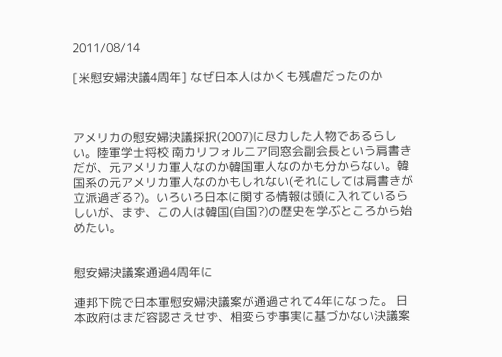2011/08/14

[米慰安婦決議4周年] なぜ日本人はかくも残虐だったのか



アメリカの慰安婦決議採択(2007)に尽力した人物であるらしい。陸軍学士将校 南カリフォルニア同窓会副会長という肩書きだが、元アメリカ軍人なのか韓国軍人なのかも分からない。韓国系の元アメリカ軍人なのかもしれない(それにしては肩書きが立派過ぎる?)。いろいろ日本に関する情報は頭に入れているらしいが、まず、この人は韓国(自国?)の歴史を学ぶところから始めたい。


慰安婦決議案通過4周年に

連邦下院で日本軍慰安婦決議案が通過されて4年になった。 日本政府はまだ容認さえせず、相変らず事実に基づかない決議案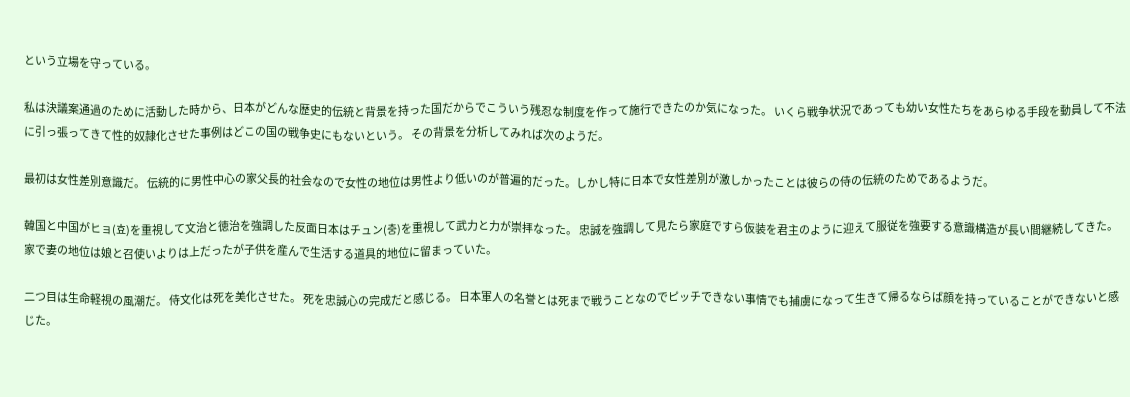という立場を守っている。

私は決議案通過のために活動した時から、日本がどんな歴史的伝統と背景を持った国だからでこういう残忍な制度を作って施行できたのか気になった。 いくら戦争状況であっても幼い女性たちをあらゆる手段を動員して不法に引っ張ってきて性的奴隷化させた事例はどこの国の戦争史にもないという。 その背景を分析してみれば次のようだ。

最初は女性差別意識だ。 伝統的に男性中心の家父長的社会なので女性の地位は男性より低いのが普遍的だった。しかし特に日本で女性差別が激しかったことは彼らの侍の伝統のためであるようだ。

韓国と中国がヒョ(효)を重視して文治と徳治を強調した反面日本はチュン(충)を重視して武力と力が崇拝なった。 忠誠を強調して見たら家庭ですら仮装を君主のように迎えて服従を強要する意識構造が長い間継続してきた。 家で妻の地位は娘と召使いよりは上だったが子供を産んで生活する道具的地位に留まっていた。

二つ目は生命軽視の風潮だ。 侍文化は死を美化させた。 死を忠誠心の完成だと感じる。 日本軍人の名誉とは死まで戦うことなのでピッチできない事情でも捕虜になって生きて帰るならば顔を持っていることができないと感じた。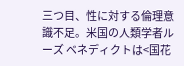三つ目、性に対する倫理意識不足。米国の人類学者ルーズ ベネディクトは<国花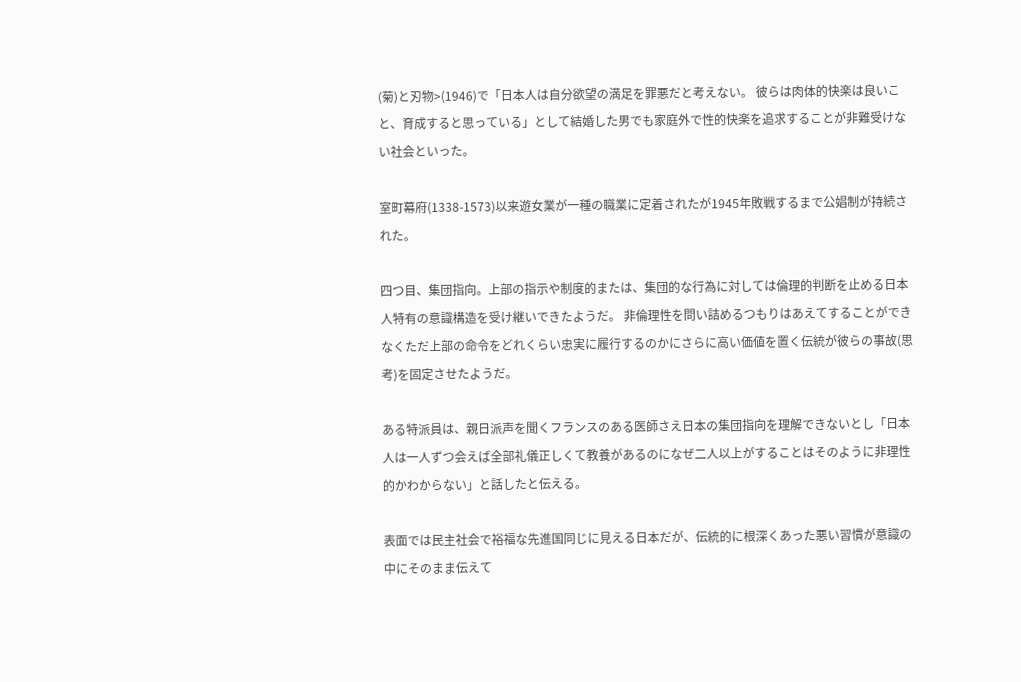(菊)と刃物>(1946)で「日本人は自分欲望の満足を罪悪だと考えない。 彼らは肉体的快楽は良いこと、育成すると思っている」として結婚した男でも家庭外で性的快楽を追求することが非難受けない社会といった。

室町幕府(1338-1573)以来遊女業が一種の職業に定着されたが1945年敗戦するまで公娼制が持続された。

四つ目、集団指向。上部の指示や制度的または、集団的な行為に対しては倫理的判断を止める日本人特有の意識構造を受け継いできたようだ。 非倫理性を問い詰めるつもりはあえてすることができなくただ上部の命令をどれくらい忠実に履行するのかにさらに高い価値を置く伝統が彼らの事故(思考)を固定させたようだ。

ある特派員は、親日派声を聞くフランスのある医師さえ日本の集団指向を理解できないとし「日本人は一人ずつ会えば全部礼儀正しくて教養があるのになぜ二人以上がすることはそのように非理性的かわからない」と話したと伝える。

表面では民主社会で裕福な先進国同じに見える日本だが、伝統的に根深くあった悪い習慣が意識の中にそのまま伝えて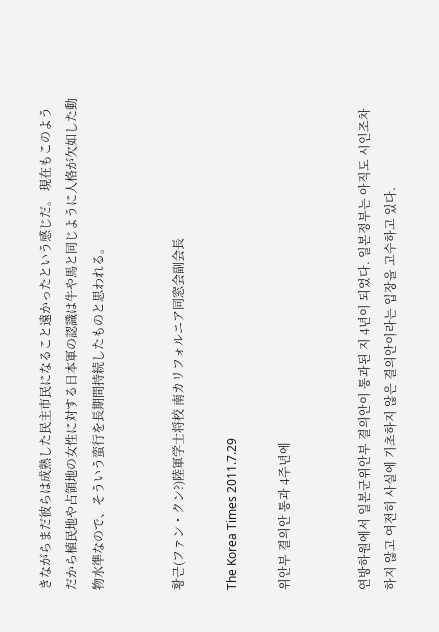きながらまだ彼らは成熟した民主市民になること遠かったという感じだ。 現在もこのようだから植民地や占領地の女性に対する日本軍の認識は牛や馬と同じように人格が欠如した動物水準なので、そういう蛮行を長期間持続したものと思われる。


황근(ファン・クン?)陸軍学士将校 南カリフォルニア同窓会副会長

The Korea Times 2011.7.29

위안부 결의안 통과 4주년에


연방하원에서 일본군위안부 결의안이 통과된 지 4년이 되었다. 일본정부는 아직도 시인조차 하지 않고 여전히 사실에 기초하지 않은 결의안이라는 입장을 고수하고 있다.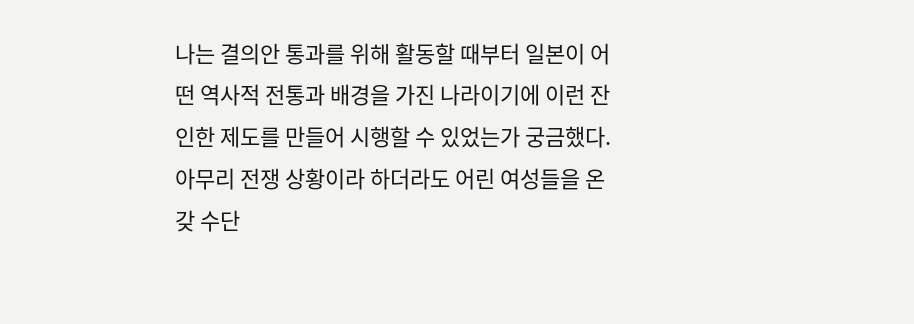나는 결의안 통과를 위해 활동할 때부터 일본이 어떤 역사적 전통과 배경을 가진 나라이기에 이런 잔인한 제도를 만들어 시행할 수 있었는가 궁금했다. 아무리 전쟁 상황이라 하더라도 어린 여성들을 온갖 수단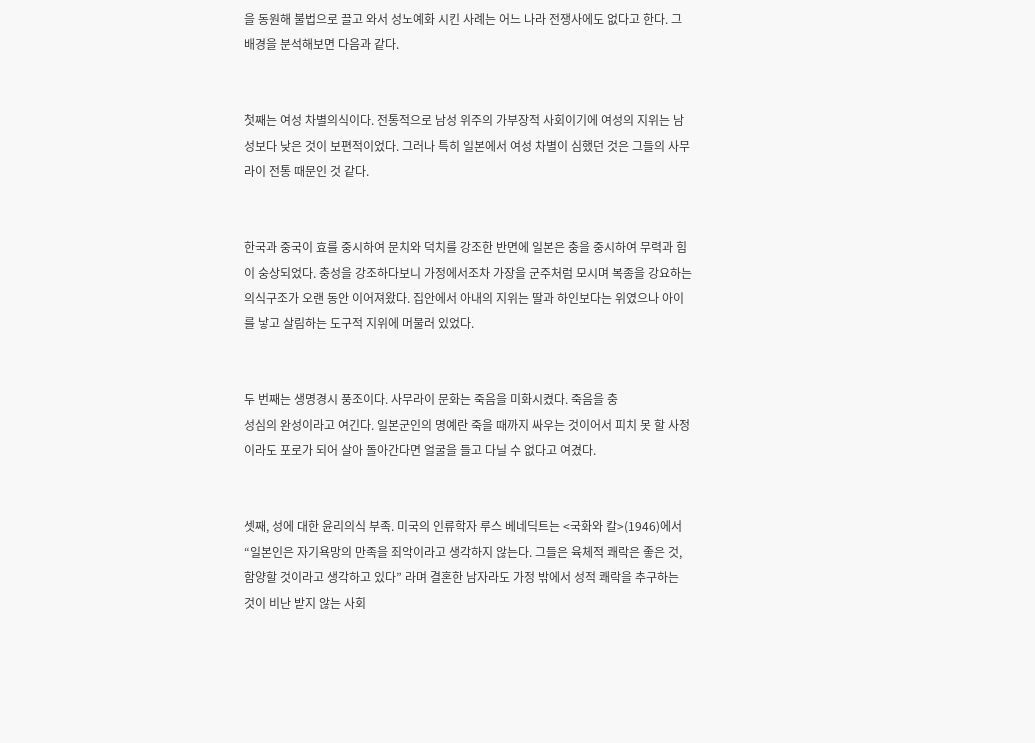을 동원해 불법으로 끌고 와서 성노예화 시킨 사례는 어느 나라 전쟁사에도 없다고 한다. 그 배경을 분석해보면 다음과 같다.


첫째는 여성 차별의식이다. 전통적으로 남성 위주의 가부장적 사회이기에 여성의 지위는 남성보다 낮은 것이 보편적이었다. 그러나 특히 일본에서 여성 차별이 심했던 것은 그들의 사무라이 전통 때문인 것 같다.


한국과 중국이 효를 중시하여 문치와 덕치를 강조한 반면에 일본은 충을 중시하여 무력과 힘이 숭상되었다. 충성을 강조하다보니 가정에서조차 가장을 군주처럼 모시며 복종을 강요하는 의식구조가 오랜 동안 이어져왔다. 집안에서 아내의 지위는 딸과 하인보다는 위였으나 아이를 낳고 살림하는 도구적 지위에 머물러 있었다.


두 번째는 생명경시 풍조이다. 사무라이 문화는 죽음을 미화시켰다. 죽음을 충
성심의 완성이라고 여긴다. 일본군인의 명예란 죽을 때까지 싸우는 것이어서 피치 못 할 사정이라도 포로가 되어 살아 돌아간다면 얼굴을 들고 다닐 수 없다고 여겼다.


셋째, 성에 대한 윤리의식 부족. 미국의 인류학자 루스 베네딕트는 <국화와 칼>(1946)에서 “일본인은 자기욕망의 만족을 죄악이라고 생각하지 않는다. 그들은 육체적 쾌락은 좋은 것, 함양할 것이라고 생각하고 있다” 라며 결혼한 남자라도 가정 밖에서 성적 쾌락을 추구하는 것이 비난 받지 않는 사회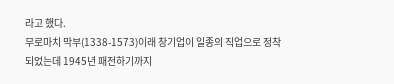라고 했다.
무로마치 막부(1338-1573)이래 창기업이 일종의 직업으로 정착 되었는데 1945년 패전하기까지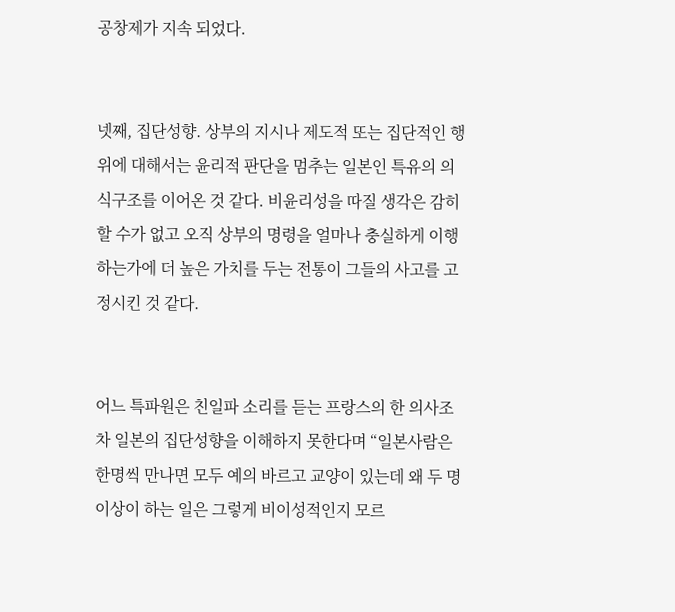공창제가 지속 되었다.


넷째, 집단성향. 상부의 지시나 제도적 또는 집단적인 행위에 대해서는 윤리적 판단을 멈추는 일본인 특유의 의식구조를 이어온 것 같다. 비윤리성을 따질 생각은 감히 할 수가 없고 오직 상부의 명령을 얼마나 충실하게 이행하는가에 더 높은 가치를 두는 전통이 그들의 사고를 고정시킨 것 같다.


어느 특파원은 친일파 소리를 듣는 프랑스의 한 의사조차 일본의 집단성향을 이해하지 못한다며 “일본사람은 한명씩 만나면 모두 예의 바르고 교양이 있는데 왜 두 명 이상이 하는 일은 그렇게 비이성적인지 모르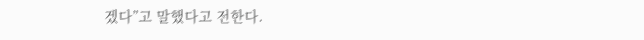겠다”고 말했다고 전한다.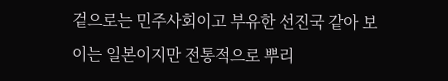겉으로는 민주사회이고 부유한 선진국 같아 보이는 일본이지만 전통적으로 뿌리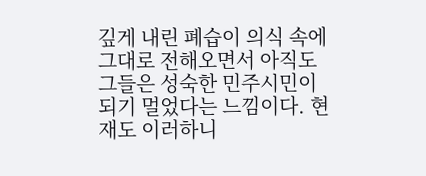깊게 내린 폐습이 의식 속에 그대로 전해오면서 아직도 그들은 성숙한 민주시민이 되기 멀었다는 느낌이다. 현재도 이러하니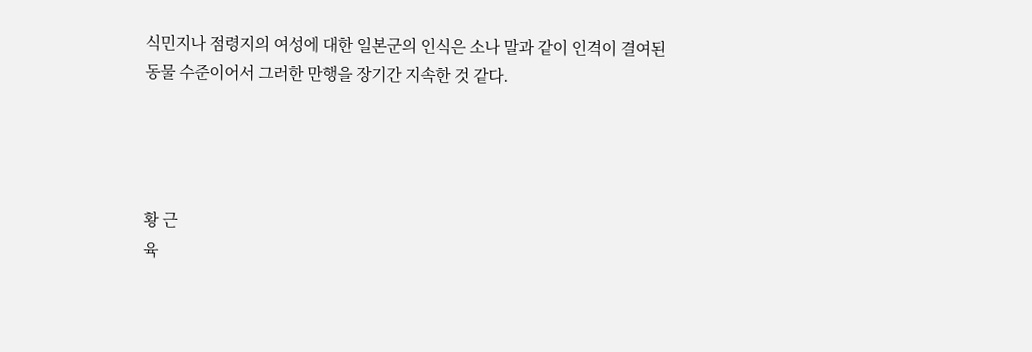식민지나 점령지의 여성에 대한 일본군의 인식은 소나 말과 같이 인격이 결여된 동물 수준이어서 그러한 만행을 장기간 지속한 것 같다.




황 근
육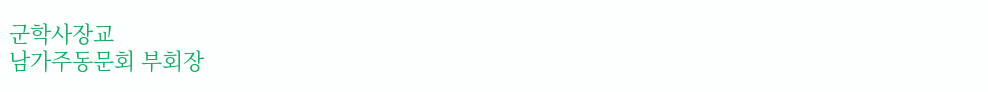군학사장교
남가주동문회 부회장